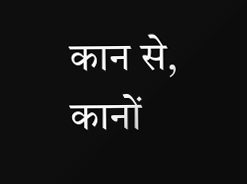कान से, कानों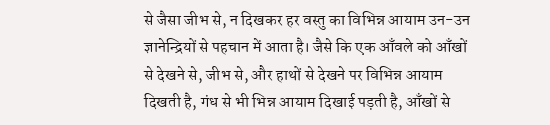से जैसा जीभ से, न दिखकर हर वस्तु का विभिन्न आयाम उन-उन ज्ञानेन्द्रियों से पहचान में आता है। जैसे कि एक आँवले को आँखों से देखने से, जीभ से, और हाथों से देखने पर विभिन्न आयाम दिखती है, गंध से भी भिन्न आयाम दिखाई पड़ती है, आँखों से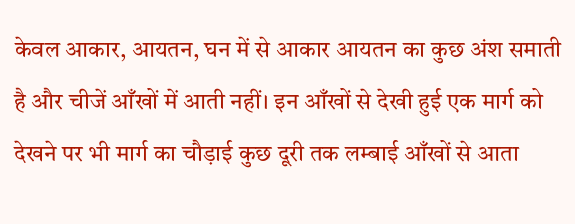केवल आकार, आयतन, घन में से आकार आयतन का कुछ अंश समाती है और चीजें आँखों में आती नहीं। इन आँखों से देखी हुई एक मार्ग को देखने पर भी मार्ग का चौड़ाई कुछ दूरी तक लम्बाई आँखों से आता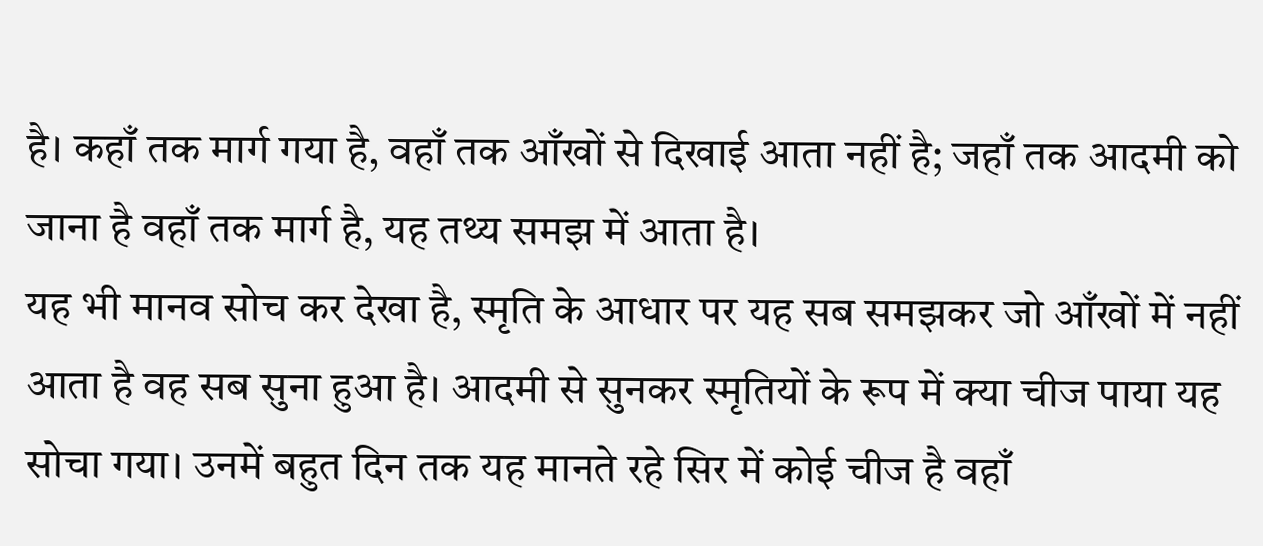है। कहाँ तक मार्ग गया है, वहाँ तक आँखों से दिखाई आता नहीं है; जहाँ तक आदमी को जाना है वहाँ तक मार्ग है, यह तथ्य समझ में आता है।
यह भी मानव सोच कर देखा है, स्मृति के आधार पर यह सब समझकर जो आँखों में नहीं आता है वह सब सुना हुआ है। आदमी से सुनकर स्मृतियों के रूप में क्या चीज पाया यह सोचा गया। उनमें बहुत दिन तक यह मानते रहे सिर में कोई चीज है वहाँ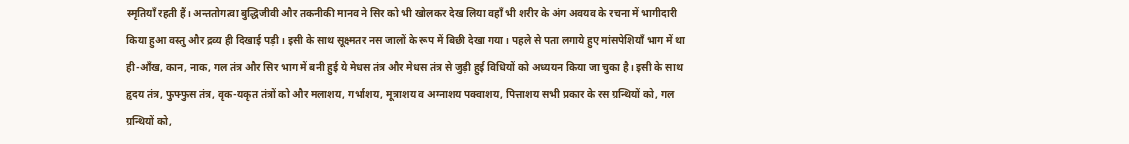स्मृतियाँ रहती हैं। अन्ततोगत्वा बुद्धिजीवी और तकनीकी मानव ने सिर को भी खोलकर देख लिया वहाँ भी शरीर के अंग अवयव के रचना में भागीदारी किया हुआ वस्तु और द्रव्य ही दिखाई पड़ी। इसी के साथ सूक्ष्मतर नस जालों के रूप में बिछी देखा गया। पहले से पता लगाये हुए मांसपेशियाँ भाग में था ही-आँख, कान, नाक, गल तंत्र और सिर भाग में बनी हुई ये मेधस तंत्र और मेधस तंत्र से जुड़ी हुई विधियों को अध्ययन किया जा चुका है। इसी के साथ हृदय तंत्र, फुफ्फुस तंत्र, वृक-यकृत तंत्रों को और मलाशय, गर्भाशय, मूत्राशय व अग्नाशय पक्वाशय, पित्ताशय सभी प्रकार के रस ग्रन्थियों को, गल ग्रन्थियों को,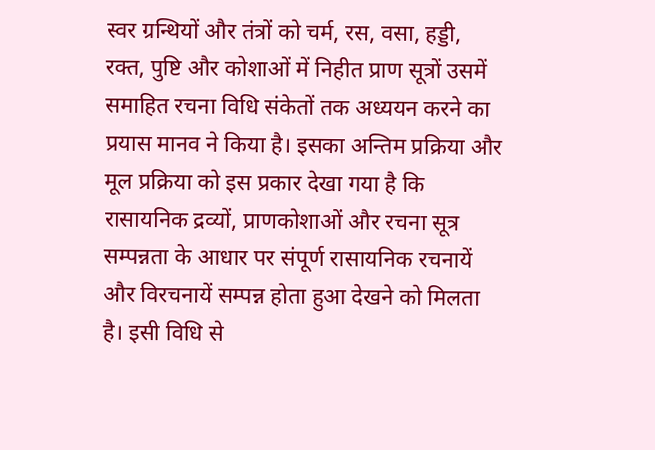स्वर ग्रन्थियों और तंत्रों को चर्म, रस, वसा, हड्डी, रक्त, पुष्टि और कोशाओं में निहीत प्राण सूत्रों उसमें समाहित रचना विधि संकेतों तक अध्ययन करने का प्रयास मानव ने किया है। इसका अन्तिम प्रक्रिया और मूल प्रक्रिया को इस प्रकार देखा गया है कि रासायनिक द्रव्यों, प्राणकोशाओं और रचना सूत्र सम्पन्नता के आधार पर संपूर्ण रासायनिक रचनायें और विरचनायें सम्पन्न होता हुआ देखने को मिलता है। इसी विधि से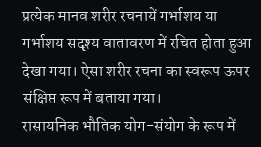प्रत्येक मानव शरीर रचनायें गर्भाशय या गर्भाशय सदृश्य वातावरण में रचित होता हुआ देखा गया। ऐसा शरीर रचना का स्वरूप ऊपर संक्षिप्त रूप में बताया गया।
रासायनिक भौतिक योग-संयोग के रूप में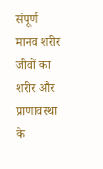संपूर्ण मानव शरीर जीवों का शरीर और प्राणावस्था के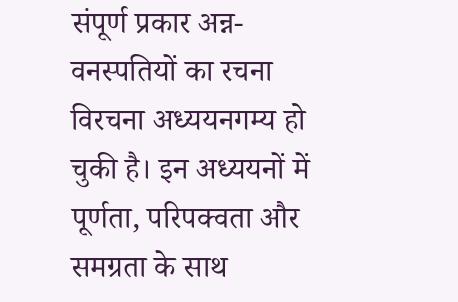संपूर्ण प्रकार अन्न-वनस्पतियों का रचना विरचना अध्ययनगम्य हो चुकी है। इन अध्ययनों में पूर्णता, परिपक्वता और समग्रता के साथ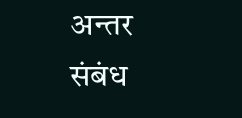अन्तर संबंध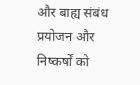और बाह्य संबंध प्रयोजन और निष्कर्षों को